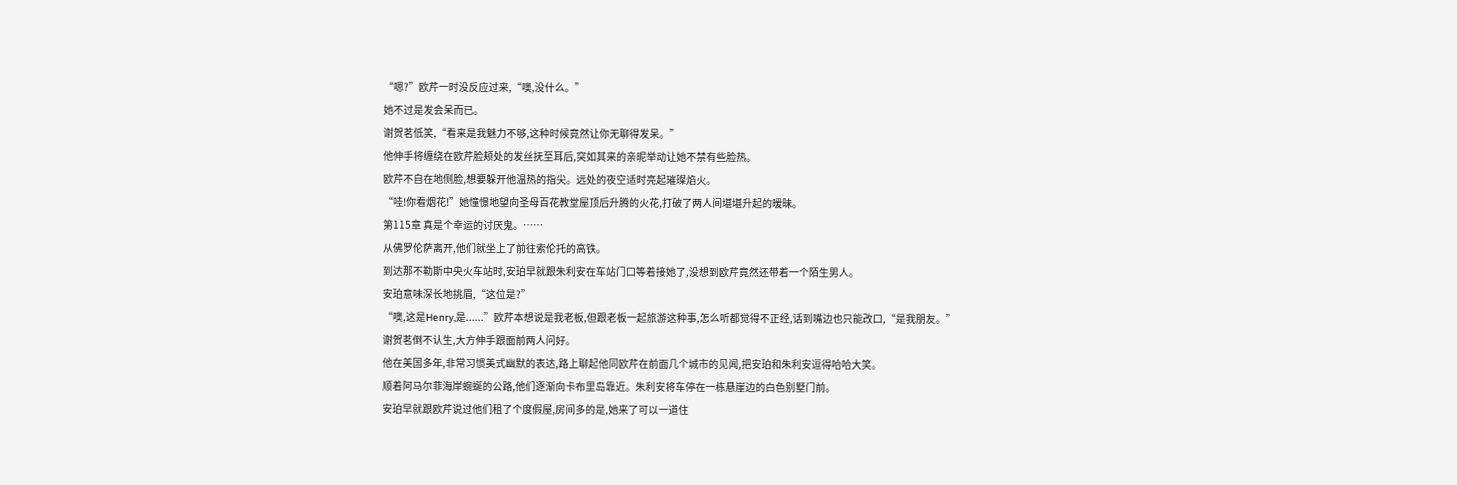“嗯?”欧芹一时没反应过来,“噢,没什么。”
她不过是发会呆而已。
谢贺茗低笑,“看来是我魅力不够,这种时候竟然让你无聊得发呆。”
他伸手将缠绕在欧芹脸颊处的发丝抚至耳后,突如其来的亲昵举动让她不禁有些脸热。
欧芹不自在地侧脸,想要躲开他温热的指尖。远处的夜空适时亮起璀璨焰火。
“哇!你看烟花!”她憧憬地望向圣母百花教堂屋顶后升腾的火花,打破了两人间堪堪升起的暧昧。
第115章 真是个幸运的讨厌鬼。……
从佛罗伦萨离开,他们就坐上了前往索伦托的高铁。
到达那不勒斯中央火车站时,安珀早就跟朱利安在车站门口等着接她了,没想到欧芹竟然还带着一个陌生男人。
安珀意味深长地挑眉,“这位是?”
“噢,这是Henry,是......”欧芹本想说是我老板,但跟老板一起旅游这种事,怎么听都觉得不正经,话到嘴边也只能改口,“是我朋友。”
谢贺茗倒不认生,大方伸手跟面前两人问好。
他在美国多年,非常习惯美式幽默的表达,路上聊起他同欧芹在前面几个城市的见闻,把安珀和朱利安逗得哈哈大笑。
顺着阿马尔菲海岸蜿蜒的公路,他们逐渐向卡布里岛靠近。朱利安将车停在一栋悬崖边的白色别墅门前。
安珀早就跟欧芹说过他们租了个度假屋,房间多的是,她来了可以一道住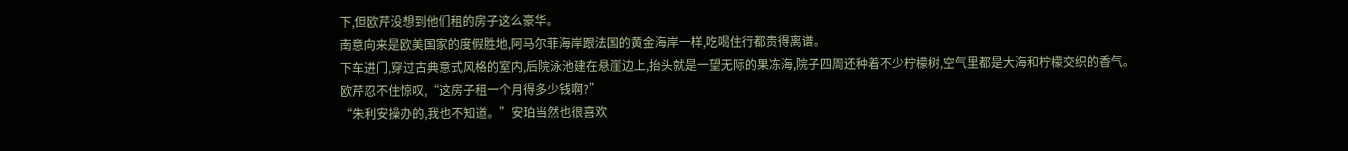下,但欧芹没想到他们租的房子这么豪华。
南意向来是欧美国家的度假胜地,阿马尔菲海岸跟法国的黄金海岸一样,吃喝住行都贵得离谱。
下车进门,穿过古典意式风格的室内,后院泳池建在悬崖边上,抬头就是一望无际的果冻海,院子四周还种着不少柠檬树,空气里都是大海和柠檬交织的香气。
欧芹忍不住惊叹,“这房子租一个月得多少钱啊?”
“朱利安操办的,我也不知道。”安珀当然也很喜欢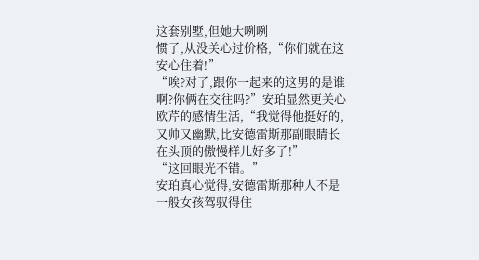这套别墅,但她大咧咧
惯了,从没关心过价格,“你们就在这安心住着!”
“唉?对了,跟你一起来的这男的是谁啊?你俩在交往吗?”安珀显然更关心欧芹的感情生活,“我觉得他挺好的,又帅又幽默,比安德雷斯那副眼睛长在头顶的傲慢样儿好多了!”
“这回眼光不错。”
安珀真心觉得,安德雷斯那种人不是一般女孩驾驭得住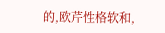的,欧芹性格软和,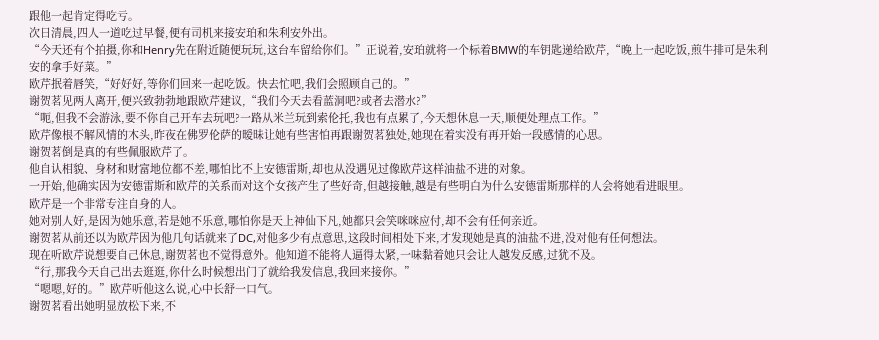跟他一起肯定得吃亏。
次日清晨,四人一道吃过早餐,便有司机来接安珀和朱利安外出。
“今天还有个拍摄,你和Henry先在附近随便玩玩,这台车留给你们。”正说着,安珀就将一个标着BMW的车钥匙递给欧芹,“晚上一起吃饭,煎牛排可是朱利安的拿手好菜。”
欧芹抿着唇笑,“好好好,等你们回来一起吃饭。快去忙吧,我们会照顾自己的。”
谢贺茗见两人离开,便兴致勃勃地跟欧芹建议,“我们今天去看蓝洞吧?或者去潜水?”
“呃,但我不会游泳,要不你自己开车去玩吧?一路从米兰玩到索伦托,我也有点累了,今天想休息一天,顺便处理点工作。”
欧芹像根不解风情的木头,昨夜在佛罗伦萨的暧昧让她有些害怕再跟谢贺茗独处,她现在着实没有再开始一段感情的心思。
谢贺茗倒是真的有些佩服欧芹了。
他自认相貌、身材和财富地位都不差,哪怕比不上安德雷斯,却也从没遇见过像欧芹这样油盐不进的对象。
一开始,他确实因为安德雷斯和欧芹的关系而对这个女孩产生了些好奇,但越接触,越是有些明白为什么安德雷斯那样的人会将她看进眼里。
欧芹是一个非常专注自身的人。
她对别人好,是因为她乐意,若是她不乐意,哪怕你是天上神仙下凡,她都只会笑咪咪应付,却不会有任何亲近。
谢贺茗从前还以为欧芹因为他几句话就来了DC,对他多少有点意思,这段时间相处下来,才发现她是真的油盐不进,没对他有任何想法。
现在听欧芹说想要自己休息,谢贺茗也不觉得意外。他知道不能将人逼得太紧,一味黏着她只会让人越发反感,过犹不及。
“行,那我今天自己出去逛逛,你什么时候想出门了就给我发信息,我回来接你。”
“嗯嗯,好的。”欧芹听他这么说,心中长舒一口气。
谢贺茗看出她明显放松下来,不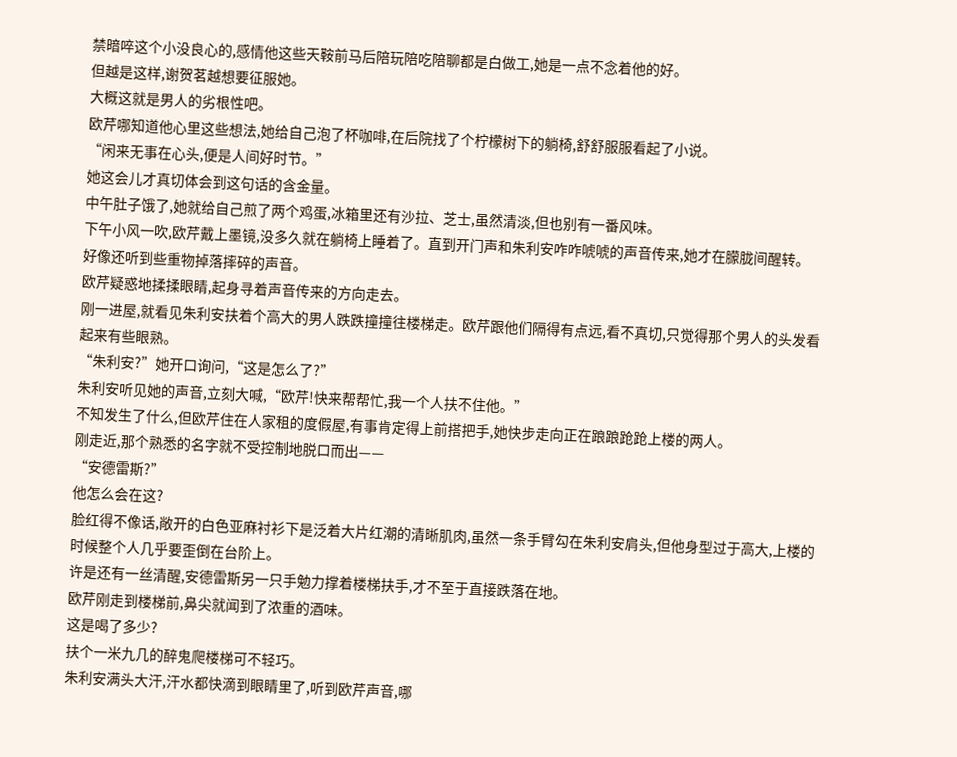禁暗啐这个小没良心的,感情他这些天鞍前马后陪玩陪吃陪聊都是白做工,她是一点不念着他的好。
但越是这样,谢贺茗越想要征服她。
大概这就是男人的劣根性吧。
欧芹哪知道他心里这些想法,她给自己泡了杯咖啡,在后院找了个柠檬树下的躺椅,舒舒服服看起了小说。
“闲来无事在心头,便是人间好时节。”
她这会儿才真切体会到这句话的含金量。
中午肚子饿了,她就给自己煎了两个鸡蛋,冰箱里还有沙拉、芝士,虽然清淡,但也别有一番风味。
下午小风一吹,欧芹戴上墨镜,没多久就在躺椅上睡着了。直到开门声和朱利安咋咋唬唬的声音传来,她才在朦胧间醒转。
好像还听到些重物掉落摔碎的声音。
欧芹疑惑地揉揉眼睛,起身寻着声音传来的方向走去。
刚一进屋,就看见朱利安扶着个高大的男人跌跌撞撞往楼梯走。欧芹跟他们隔得有点远,看不真切,只觉得那个男人的头发看起来有些眼熟。
“朱利安?”她开口询问,“这是怎么了?”
朱利安听见她的声音,立刻大喊,“欧芹!快来帮帮忙,我一个人扶不住他。”
不知发生了什么,但欧芹住在人家租的度假屋,有事肯定得上前搭把手,她快步走向正在踉踉跄跄上楼的两人。
刚走近,那个熟悉的名字就不受控制地脱口而出——
“安德雷斯?”
他怎么会在这?
脸红得不像话,敞开的白色亚麻衬衫下是泛着大片红潮的清晰肌肉,虽然一条手臂勾在朱利安肩头,但他身型过于高大,上楼的时候整个人几乎要歪倒在台阶上。
许是还有一丝清醒,安德雷斯另一只手勉力撑着楼梯扶手,才不至于直接跌落在地。
欧芹刚走到楼梯前,鼻尖就闻到了浓重的酒味。
这是喝了多少?
扶个一米九几的醉鬼爬楼梯可不轻巧。
朱利安满头大汗,汗水都快滴到眼睛里了,听到欧芹声音,哪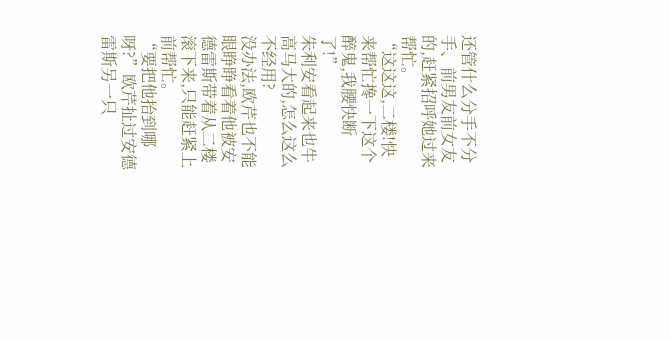还管什么分手不分手、前男友前女友的,赶紧招呼她过来帮忙。
“这这这,二楼!快来帮忙搀一下这个醉鬼,我腰快断了!”
朱利安看起来也牛高马大的,怎么这么不经用?
没办法,欧芹也不能眼睁睁看着他被安德雷斯带着从二楼滚下来,只能赶紧上前帮忙。
“要把他抬到哪呀?”欧芹扯过安德雷斯另一只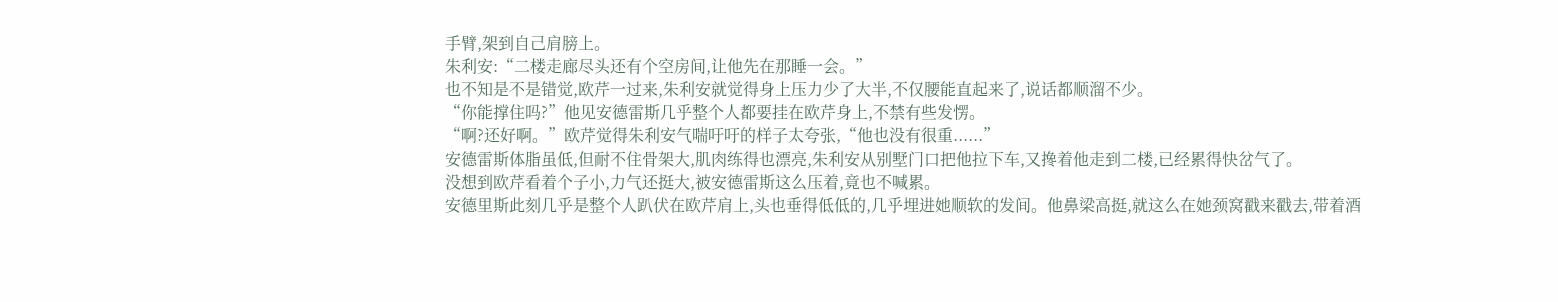手臂,架到自己肩膀上。
朱利安:“二楼走廊尽头还有个空房间,让他先在那睡一会。”
也不知是不是错觉,欧芹一过来,朱利安就觉得身上压力少了大半,不仅腰能直起来了,说话都顺溜不少。
“你能撑住吗?”他见安德雷斯几乎整个人都要挂在欧芹身上,不禁有些发愣。
“啊?还好啊。”欧芹觉得朱利安气喘吁吁的样子太夸张,“他也没有很重......”
安德雷斯体脂虽低,但耐不住骨架大,肌肉练得也漂亮,朱利安从别墅门口把他拉下车,又搀着他走到二楼,已经累得快岔气了。
没想到欧芹看着个子小,力气还挺大,被安德雷斯这么压着,竟也不喊累。
安德里斯此刻几乎是整个人趴伏在欧芹肩上,头也垂得低低的,几乎埋进她顺软的发间。他鼻梁高挺,就这么在她颈窝戳来戳去,带着酒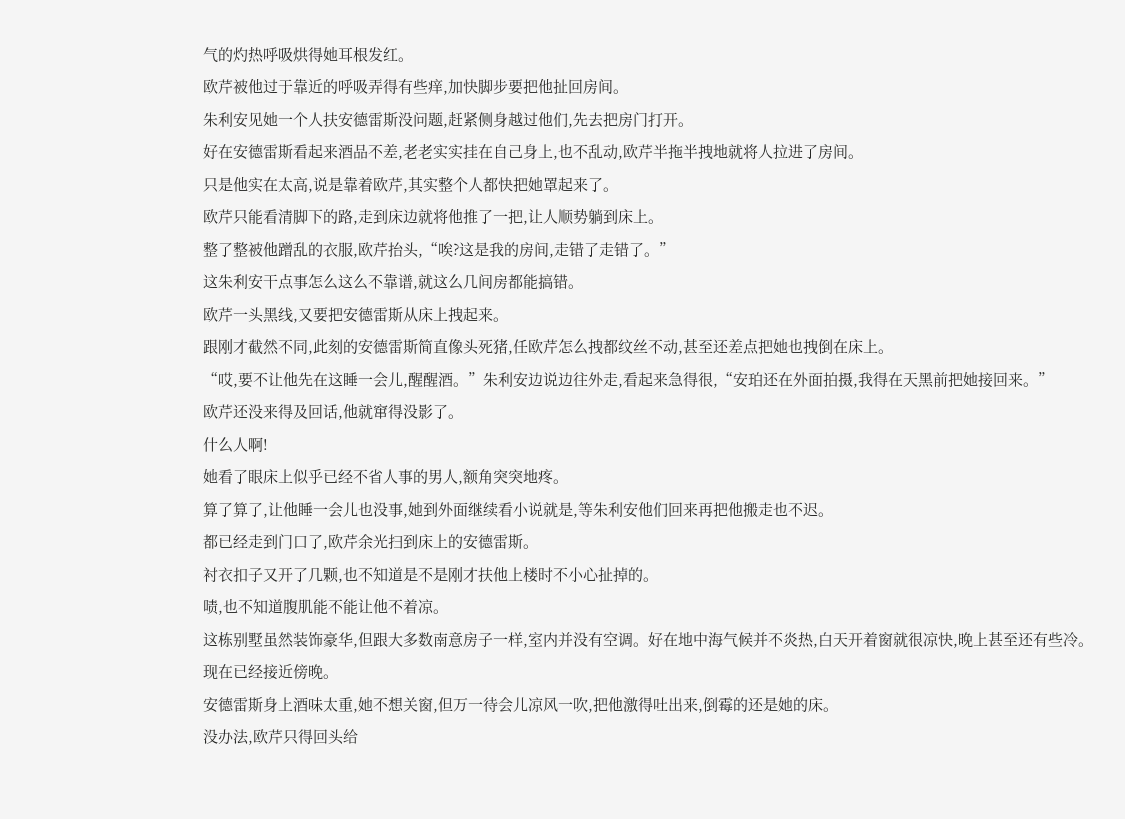气的灼热呼吸烘得她耳根发红。
欧芹被他过于靠近的呼吸弄得有些痒,加快脚步要把他扯回房间。
朱利安见她一个人扶安德雷斯没问题,赶紧侧身越过他们,先去把房门打开。
好在安德雷斯看起来酒品不差,老老实实挂在自己身上,也不乱动,欧芹半拖半拽地就将人拉进了房间。
只是他实在太高,说是靠着欧芹,其实整个人都快把她罩起来了。
欧芹只能看清脚下的路,走到床边就将他推了一把,让人顺势躺到床上。
整了整被他蹭乱的衣服,欧芹抬头,“唉?这是我的房间,走错了走错了。”
这朱利安干点事怎么这么不靠谱,就这么几间房都能搞错。
欧芹一头黑线,又要把安德雷斯从床上拽起来。
跟刚才截然不同,此刻的安德雷斯简直像头死猪,任欧芹怎么拽都纹丝不动,甚至还差点把她也拽倒在床上。
“哎,要不让他先在这睡一会儿,醒醒酒。”朱利安边说边往外走,看起来急得很,“安珀还在外面拍摄,我得在天黑前把她接回来。”
欧芹还没来得及回话,他就窜得没影了。
什么人啊!
她看了眼床上似乎已经不省人事的男人,额角突突地疼。
算了算了,让他睡一会儿也没事,她到外面继续看小说就是,等朱利安他们回来再把他搬走也不迟。
都已经走到门口了,欧芹余光扫到床上的安德雷斯。
衬衣扣子又开了几颗,也不知道是不是刚才扶他上楼时不小心扯掉的。
啧,也不知道腹肌能不能让他不着凉。
这栋别墅虽然装饰豪华,但跟大多数南意房子一样,室内并没有空调。好在地中海气候并不炎热,白天开着窗就很凉快,晚上甚至还有些冷。
现在已经接近傍晚。
安德雷斯身上酒味太重,她不想关窗,但万一待会儿凉风一吹,把他激得吐出来,倒霉的还是她的床。
没办法,欧芹只得回头给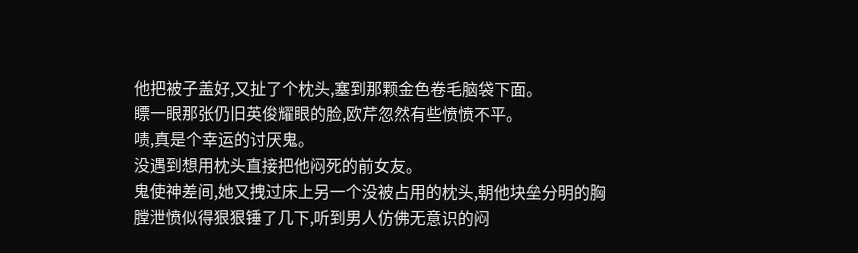他把被子盖好,又扯了个枕头,塞到那颗金色卷毛脑袋下面。
瞟一眼那张仍旧英俊耀眼的脸,欧芹忽然有些愤愤不平。
啧,真是个幸运的讨厌鬼。
没遇到想用枕头直接把他闷死的前女友。
鬼使神差间,她又拽过床上另一个没被占用的枕头,朝他块垒分明的胸膛泄愤似得狠狠锤了几下,听到男人仿佛无意识的闷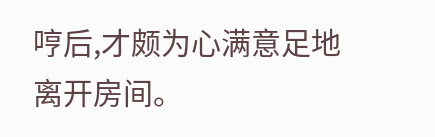哼后,才颇为心满意足地离开房间。